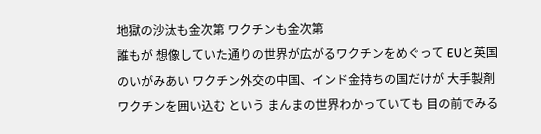地獄の沙汰も金次第 ワクチンも金次第
誰もが 想像していた通りの世界が広がるワクチンをめぐって EUと英国のいがみあい ワクチン外交の中国、インド金持ちの国だけが 大手製剤ワクチンを囲い込む という まんまの世界わかっていても 目の前でみる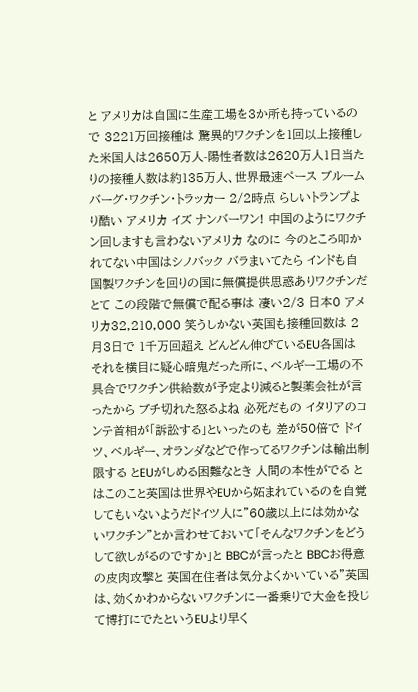と アメリカは自国に生産工場を3か所も持っているので 3221万回接種は 驚異的ワクチンを1回以上接種した米国人は2650万人-陽性者数は2620万人1日当たりの接種人数は約135万人、世界最速ペース ブルームバーグ・ワクチン・トラッカー 2/2時点 らしいトランプより酷い アメリカ イズ ナンバーワン! 中国のようにワクチン回しますも言わないアメリカ なのに 今のところ叩かれてない中国はシノバック バラまいてたら インドも自国製ワクチンを回りの国に無償提供思惑ありワクチンだとて この段階で無償で配る事は 凄い2/3 日本0 アメリカ32,210,000 笑うしかない英国も接種回数は 2月3日で 1千万回超え どんどん伸びているEU各国は それを横目に疑心暗鬼だった所に、ベルギー工場の不具合でワクチン供給数が予定より減ると製薬会社が言ったから ブチ切れた怒るよね 必死だもの イタリアのコンテ首相が「訴訟する」といったのも 差が50倍で ドイツ、ベルギー、オランダなどで作ってるワクチンは輸出制限する とEUがしめる困難なとき 人間の本性がでる とはこのこと英国は世界やEUから妬まれているのを自覚してもいないようだドイツ人に”60歳以上には効かないワクチン”とか言わせておいて「そんなワクチンをどうして欲しがるのですか」と BBCが言ったと BBCお得意の皮肉攻撃と 英国在住者は気分よくかいている”英国は、効くかわからないワクチンに一番乗りで大金を投じて博打にでたというEUより早く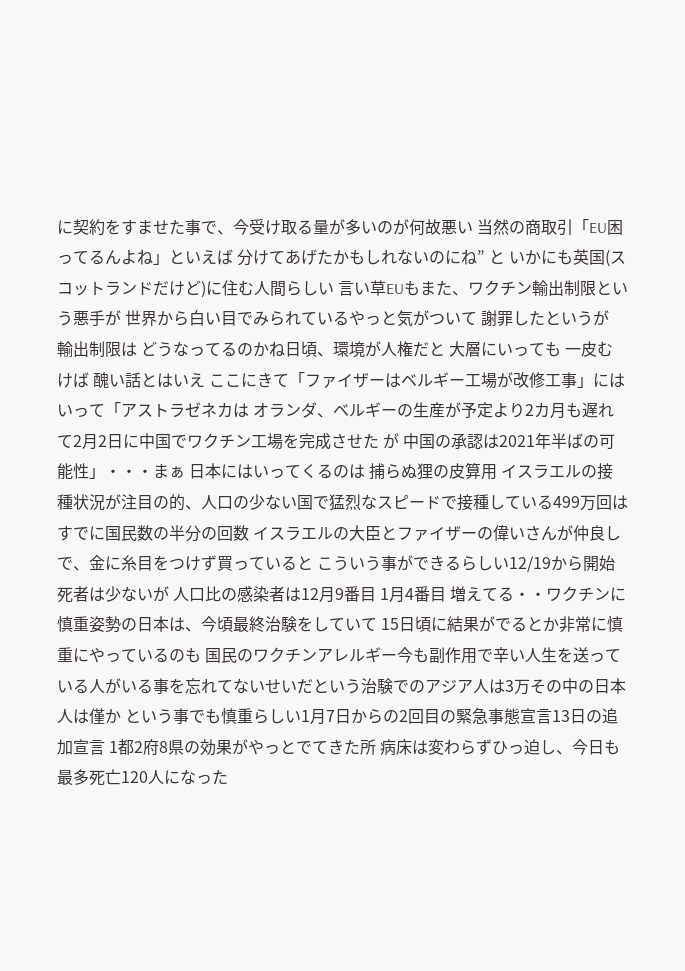に契約をすませた事で、今受け取る量が多いのが何故悪い 当然の商取引「EU困ってるんよね」といえば 分けてあげたかもしれないのにね” と いかにも英国(スコットランドだけど)に住む人間らしい 言い草EUもまた、ワクチン輸出制限という悪手が 世界から白い目でみられているやっと気がついて 謝罪したというが 輸出制限は どうなってるのかね日頃、環境が人権だと 大層にいっても 一皮むけば 醜い話とはいえ ここにきて「ファイザーはベルギー工場が改修工事」にはいって「アストラゼネカは オランダ、ベルギーの生産が予定より2カ月も遅れて2月2日に中国でワクチン工場を完成させた が 中国の承認は2021年半ばの可能性」・・・まぁ 日本にはいってくるのは 捕らぬ狸の皮算用 イスラエルの接種状況が注目の的、人口の少ない国で猛烈なスピードで接種している499万回はすでに国民数の半分の回数 イスラエルの大臣とファイザーの偉いさんが仲良しで、金に糸目をつけず買っていると こういう事ができるらしい12/19から開始死者は少ないが 人口比の感染者は12月9番目 1月4番目 増えてる・・ワクチンに慎重姿勢の日本は、今頃最終治験をしていて 15日頃に結果がでるとか非常に慎重にやっているのも 国民のワクチンアレルギー今も副作用で辛い人生を送っている人がいる事を忘れてないせいだという治験でのアジア人は3万その中の日本人は僅か という事でも慎重らしい1月7日からの2回目の緊急事態宣言13日の追加宣言 1都2府8県の効果がやっとでてきた所 病床は変わらずひっ迫し、今日も最多死亡120人になった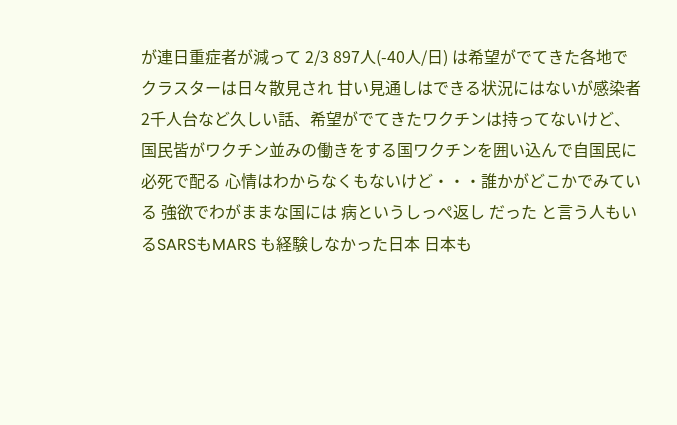が連日重症者が減って 2/3 897人(-40人/日) は希望がでてきた各地でクラスターは日々散見され 甘い見通しはできる状況にはないが感染者2千人台など久しい話、希望がでてきたワクチンは持ってないけど、国民皆がワクチン並みの働きをする国ワクチンを囲い込んで自国民に必死で配る 心情はわからなくもないけど・・・誰かがどこかでみている 強欲でわがままな国には 病というしっぺ返し だった と言う人もいるSARSもMARS も経験しなかった日本 日本も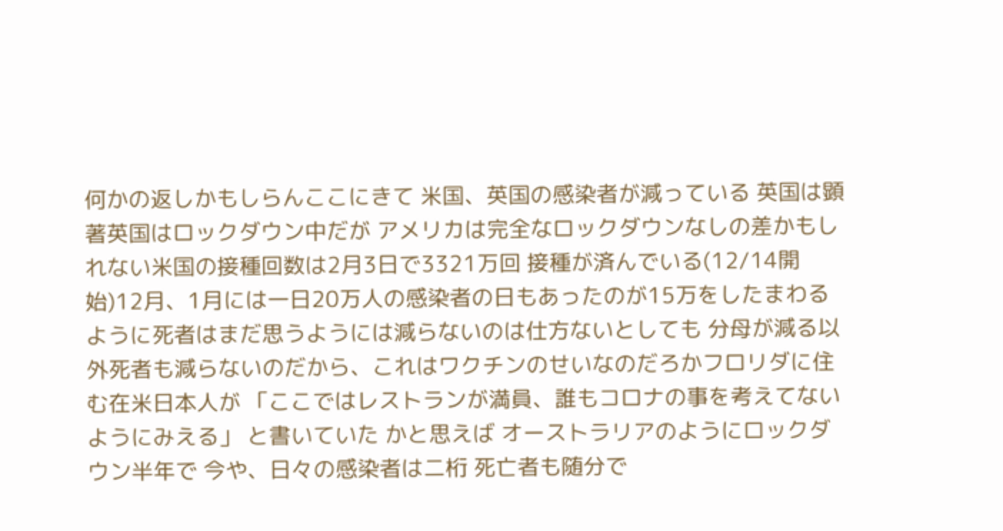何かの返しかもしらんここにきて 米国、英国の感染者が減っている 英国は顕著英国はロックダウン中だが アメリカは完全なロックダウンなしの差かもしれない米国の接種回数は2月3日で3321万回 接種が済んでいる(12/14開始)12月、1月には一日20万人の感染者の日もあったのが15万をしたまわるように死者はまだ思うようには減らないのは仕方ないとしても 分母が減る以外死者も減らないのだから、これはワクチンのせいなのだろかフロリダに住む在米日本人が 「ここではレストランが満員、誰もコロナの事を考えてないようにみえる」 と書いていた かと思えば オーストラリアのようにロックダウン半年で 今や、日々の感染者は二桁 死亡者も随分で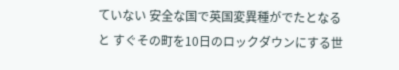ていない 安全な国で英国変異種がでたとなると すぐその町を10日のロックダウンにする世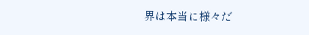界は本当に様々だ